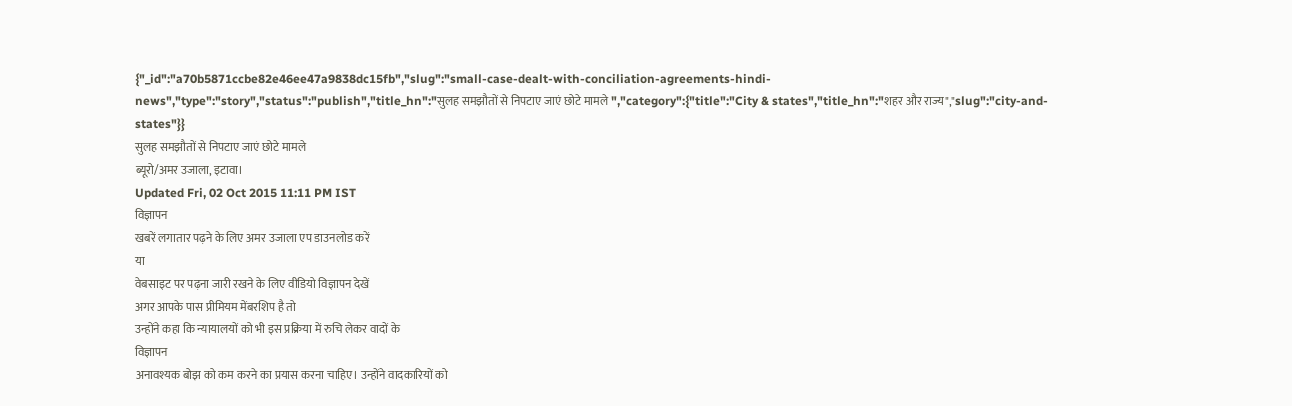{"_id":"a70b5871ccbe82e46ee47a9838dc15fb","slug":"small-case-dealt-with-conciliation-agreements-hindi-news","type":"story","status":"publish","title_hn":"सुलह समझौतों से निपटाए जाएं छोटे मामले ","category":{"title":"City & states","title_hn":"शहर और राज्य","slug":"city-and-states"}}
सुलह समझौतों से निपटाए जाएं छोटे मामले
ब्यूरो/अमर उजाला, इटावा।
Updated Fri, 02 Oct 2015 11:11 PM IST
विज्ञापन
खबरें लगातार पढ़ने के लिए अमर उजाला एप डाउनलोड करें
या
वेबसाइट पर पढ़ना जारी रखने के लिए वीडियो विज्ञापन देखें
अगर आपके पास प्रीमियम मेंबरशिप है तो
उन्होंने कहा कि न्यायालयों को भी इस प्रक्रिया में रुचि लेकर वादों के
विज्ञापन
अनावश्यक बोझ को कम करने का प्रयास करना चाहिए। उन्होंने वादकारियों को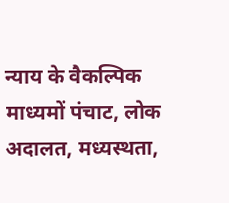न्याय के वैकल्पिक माध्यमों पंचाट, लोक अदालत, मध्यस्थता,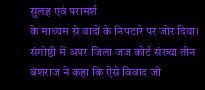सुलह एवं परामर्श
के माध्यम से वादों के निपटारे पर जोर दिया।
संगोष्ठी में अपर जिला जज कोर्ट संख्या तीन बंशराज ने कहा कि ऐसे विवाद जो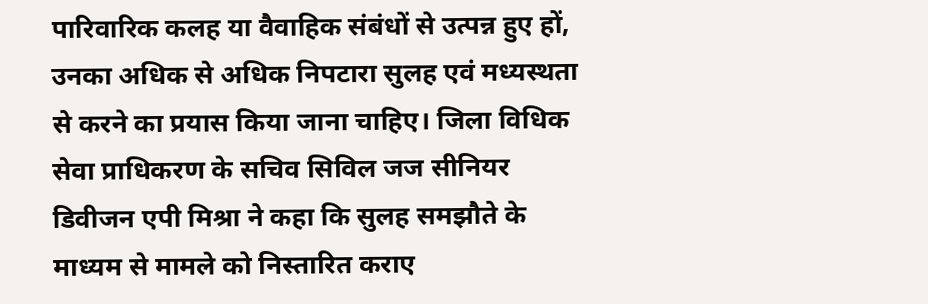पारिवारिक कलह या वैवाहिक संबंधों से उत्पन्न हुए हों, उनका अधिक से अधिक निपटारा सुलह एवं मध्यस्थता से करने का प्रयास किया जाना चाहिए। जिला विधिक सेवा प्राधिकरण के सचिव सिविल जज सीनियर डिवीजन एपी मिश्रा ने कहा कि सुलह समझौते के माध्यम से मामले को निस्तारित कराए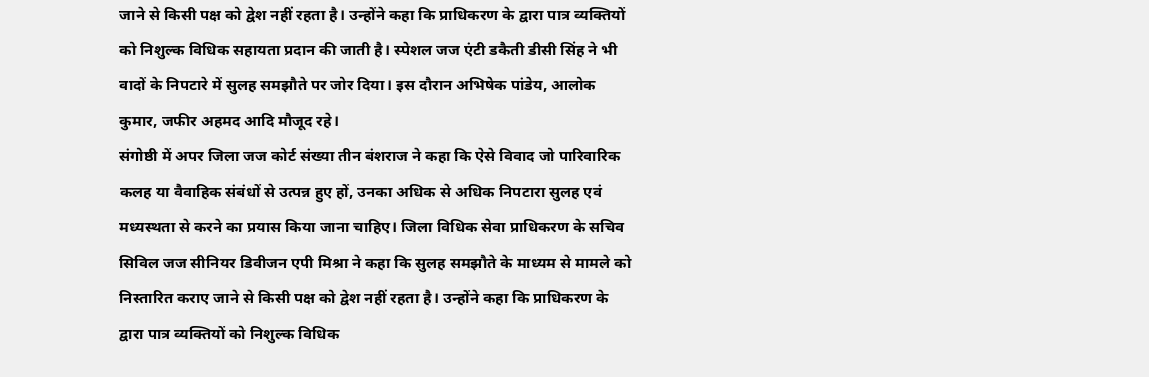जाने से किसी पक्ष को द्वेश नहीं रहता है। उन्होंने कहा कि प्राधिकरण के द्वारा पात्र व्यक्तियों को निशुल्क विधिक सहायता प्रदान की जाती है। स्पेशल जज एंटी डकैती डीसी सिंह ने भी वादों के निपटारे में सुलह समझौते पर जोर दिया। इस दौरान अभिषेक पांडेय, आलोक कुमार, जफीर अहमद आदि मौजूद रहे।
संगोष्ठी में अपर जिला जज कोर्ट संख्या तीन बंशराज ने कहा कि ऐसे विवाद जो पारिवारिक कलह या वैवाहिक संबंधों से उत्पन्न हुए हों, उनका अधिक से अधिक निपटारा सुलह एवं मध्यस्थता से करने का प्रयास किया जाना चाहिए। जिला विधिक सेवा प्राधिकरण के सचिव सिविल जज सीनियर डिवीजन एपी मिश्रा ने कहा कि सुलह समझौते के माध्यम से मामले को निस्तारित कराए जाने से किसी पक्ष को द्वेश नहीं रहता है। उन्होंने कहा कि प्राधिकरण के द्वारा पात्र व्यक्तियों को निशुल्क विधिक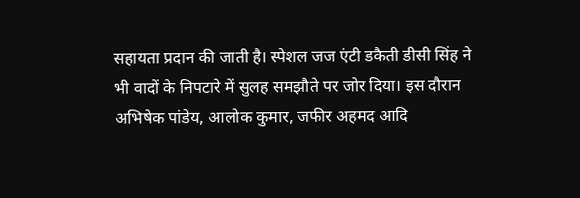सहायता प्रदान की जाती है। स्पेशल जज एंटी डकैती डीसी सिंह ने भी वादों के निपटारे में सुलह समझौते पर जोर दिया। इस दौरान अभिषेक पांडेय, आलोक कुमार, जफीर अहमद आदि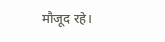मौजूद रहे।